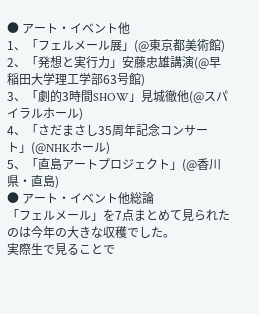● アート・イベント他
1、「フェルメール展」(@東京都美術館)
2、「発想と実行力」安藤忠雄講演(@早稲田大学理工学部63号館)
3、「劇的3時間SHOW」見城徹他(@スパイラルホール)
4、「さだまさし35周年記念コンサート」(@NHKホール)
5、「直島アートプロジェクト」(@香川県・直島)
● アート・イベント他総論
「フェルメール」を7点まとめて見られたのは今年の大きな収穫でした。
実際生で見ることで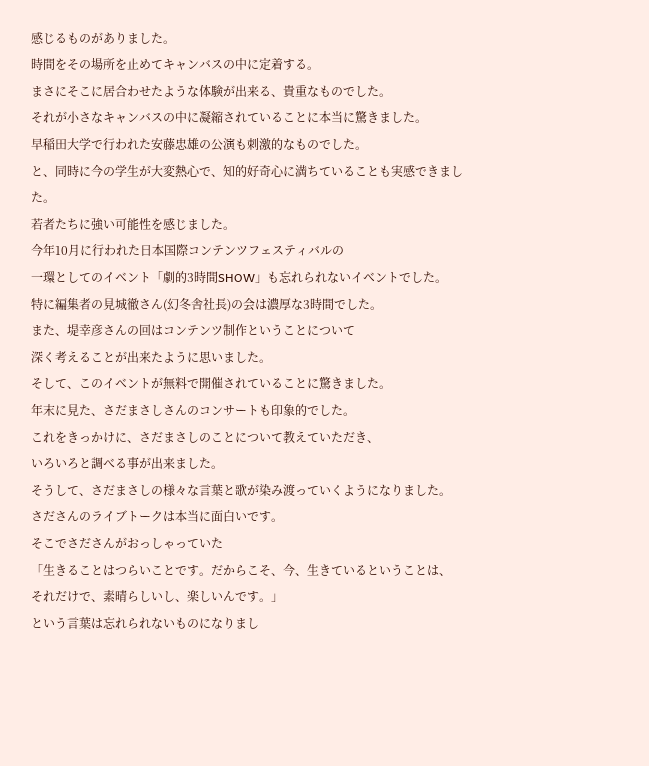感じるものがありました。
時間をその場所を止めてキャンバスの中に定着する。
まさにそこに居合わせたような体験が出来る、貴重なものでした。
それが小さなキャンバスの中に凝縮されていることに本当に驚きました。
早稲田大学で行われた安藤忠雄の公演も刺激的なものでした。
と、同時に今の学生が大変熱心で、知的好奇心に満ちていることも実感できました。
若者たちに強い可能性を感じました。
今年10月に行われた日本国際コンテンツフェスティバルの
一環としてのイベント「劇的3時間SHOW」も忘れられないイベントでした。
特に編集者の見城徹さん(幻冬舎社長)の会は濃厚な3時間でした。
また、堤幸彦さんの回はコンテンツ制作ということについて
深く考えることが出来たように思いました。
そして、このイベントが無料で開催されていることに驚きました。
年末に見た、さだまさしさんのコンサートも印象的でした。
これをきっかけに、さだまさしのことについて教えていただき、
いろいろと調べる事が出来ました。
そうして、さだまさしの様々な言葉と歌が染み渡っていくようになりました。
さださんのライブトークは本当に面白いです。
そこでさださんがおっしゃっていた
「生きることはつらいことです。だからこそ、今、生きているということは、
それだけで、素晴らしいし、楽しいんです。」
という言葉は忘れられないものになりまし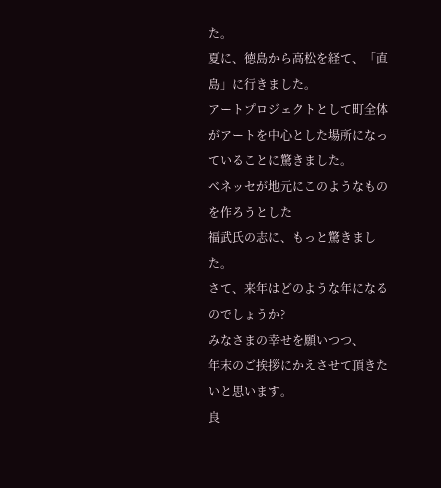た。
夏に、徳島から高松を経て、「直島」に行きました。
アートプロジェクトとして町全体がアートを中心とした場所になっていることに驚きました。
ベネッセが地元にこのようなものを作ろうとした
福武氏の志に、もっと驚きました。
さて、来年はどのような年になるのでしょうか?
みなさまの幸せを願いつつ、
年末のご挨拶にかえさせて頂きたいと思います。
良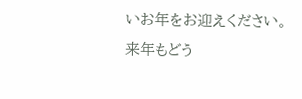いお年をお迎えください。
来年もどう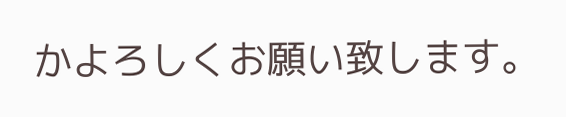かよろしくお願い致します。